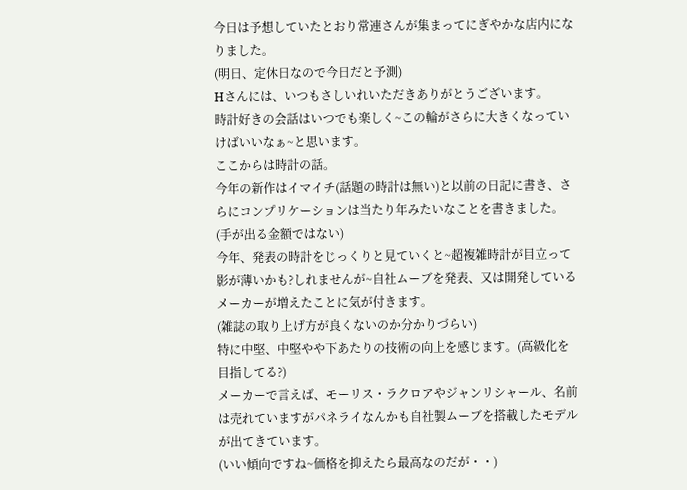今日は予想していたとおり常連さんが集まってにぎやかな店内になりました。
(明日、定休日なので今日だと予測)
Hさんには、いつもさしいれいただきありがとうございます。
時計好きの会話はいつでも楽しく~この輪がさらに大きくなっていけばいいなぁ~と思います。
ここからは時計の話。
今年の新作はイマイチ(話題の時計は無い)と以前の日記に書き、さらにコンプリケーションは当たり年みたいなことを書きました。(手が出る金額ではない)
今年、発表の時計をじっくりと見ていくと~超複雑時計が目立って影が薄いかも?しれませんが~自社ムーブを発表、又は開発しているメーカーが増えたことに気が付きます。
(雑誌の取り上げ方が良くないのか分かりづらい)
特に中堅、中堅やや下あたりの技術の向上を感じます。(高級化を目指してる?)
メーカーで言えば、モーリス・ラクロアやジャンリシャール、名前は売れていますがパネライなんかも自社製ムーブを搭載したモデルが出てきています。
(いい傾向ですね~価格を抑えたら最高なのだが・・)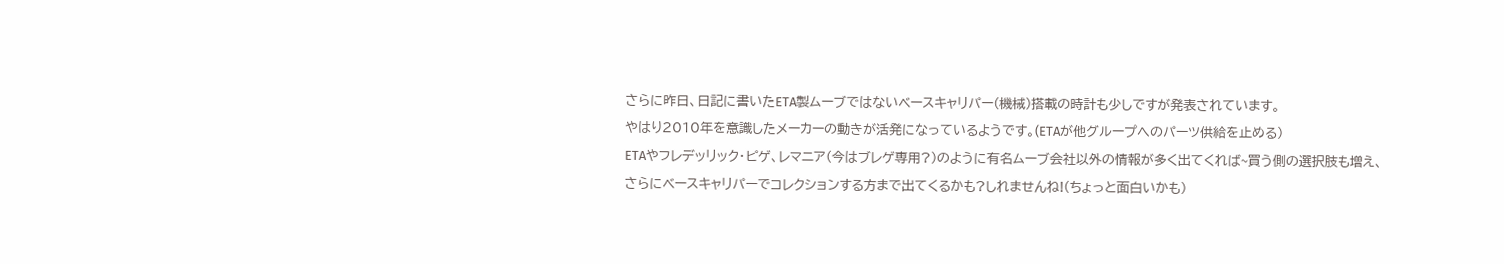さらに昨日、日記に書いたETA製ムーブではないベースキャリパー(機械)搭載の時計も少しですが発表されています。
やはり2010年を意識したメーカーの動きが活発になっているようです。(ETAが他グループへのパーツ供給を止める)
ETAやフレデッリック・ピゲ、レマニア(今はブレゲ専用?)のように有名ムーブ会社以外の情報が多く出てくれば~買う側の選択肢も増え、さらにベースキャリパーでコレクションする方まで出てくるかも?しれませんね!(ちょっと面白いかも)